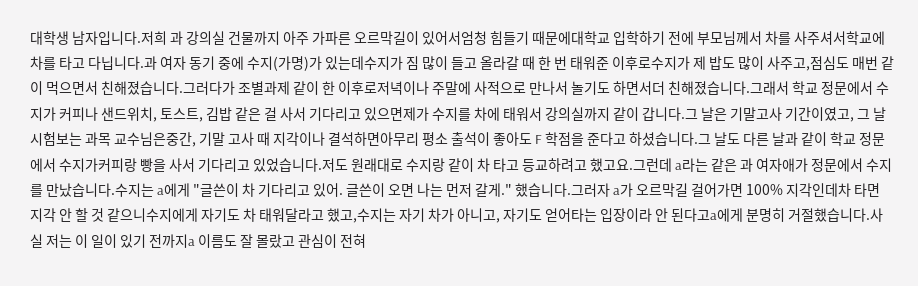대학생 남자입니다.저희 과 강의실 건물까지 아주 가파른 오르막길이 있어서엄청 힘들기 때문에대학교 입학하기 전에 부모님께서 차를 사주셔서학교에 차를 타고 다닙니다.과 여자 동기 중에 수지(가명)가 있는데수지가 짐 많이 들고 올라갈 때 한 번 태워준 이후로수지가 제 밥도 많이 사주고,점심도 매번 같이 먹으면서 친해졌습니다.그러다가 조별과제 같이 한 이후로저녁이나 주말에 사적으로 만나서 놀기도 하면서더 친해졌습니다.그래서 학교 정문에서 수지가 커피나 샌드위치, 토스트, 김밥 같은 걸 사서 기다리고 있으면제가 수지를 차에 태워서 강의실까지 같이 갑니다.그 날은 기말고사 기간이였고, 그 날 시험보는 과목 교수님은중간, 기말 고사 때 지각이나 결석하면아무리 평소 출석이 좋아도 F 학점을 준다고 하셨습니다.그 날도 다른 날과 같이 학교 정문에서 수지가커피랑 빵을 사서 기다리고 있었습니다.저도 원래대로 수지랑 같이 차 타고 등교하려고 했고요.그런데 a라는 같은 과 여자애가 정문에서 수지를 만났습니다.수지는 a에게 "글쓴이 차 기다리고 있어. 글쓴이 오면 나는 먼저 갈게." 했습니다.그러자 a가 오르막길 걸어가면 100% 지각인데차 타면 지각 안 할 것 같으니수지에게 자기도 차 태워달라고 했고,수지는 자기 차가 아니고, 자기도 얻어타는 입장이라 안 된다고a에게 분명히 거절했습니다.사실 저는 이 일이 있기 전까지a 이름도 잘 몰랐고 관심이 전혀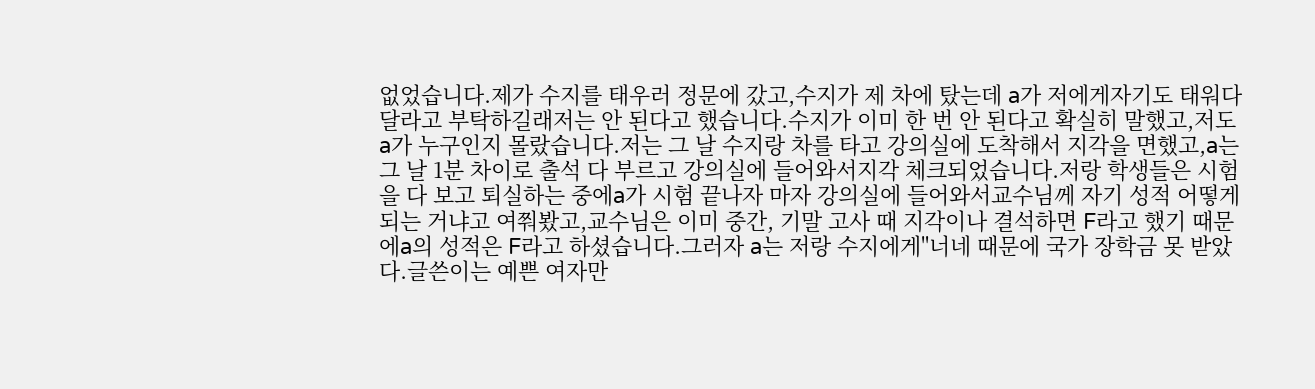없었습니다.제가 수지를 태우러 정문에 갔고,수지가 제 차에 탔는데 a가 저에게자기도 태워다달라고 부탁하길래저는 안 된다고 했습니다.수지가 이미 한 번 안 된다고 확실히 말했고,저도 a가 누구인지 몰랐습니다.저는 그 날 수지랑 차를 타고 강의실에 도착해서 지각을 면했고,a는 그 날 1분 차이로 출석 다 부르고 강의실에 들어와서지각 체크되었습니다.저랑 학생들은 시험을 다 보고 퇴실하는 중에a가 시험 끝나자 마자 강의실에 들어와서교수님께 자기 성적 어떻게 되는 거냐고 여쭤봤고,교수님은 이미 중간, 기말 고사 때 지각이나 결석하면 F라고 했기 때문에a의 성적은 F라고 하셨습니다.그러자 a는 저랑 수지에게"너네 때문에 국가 장학금 못 받았다.글쓴이는 예쁜 여자만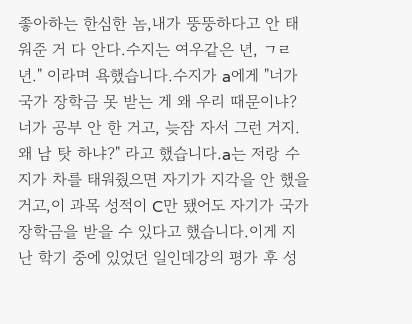좋아하는 한심한 놈,내가 뚱뚱하다고 안 태워준 거 다 안다.수지는 여우같은 년, ㄱㄹ년." 이라며 욕했습니다.수지가 a에게 "너가 국가 장학금 못 받는 게 왜 우리 때문이냐?너가 공부 안 한 거고, 늦잠 자서 그런 거지.왜 남 탓 하냐?" 라고 했습니다.a는 저랑 수지가 차를 태워줬으면 자기가 지각을 안 했을 거고,이 과목 성적이 C만 됐어도 자기가 국가 장학금을 받을 수 있다고 했습니다.이게 지난 학기 중에 있었던 일인데강의 평가 후 성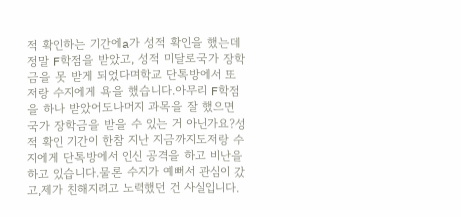적 확인하는 기간에a가 성적 확인을 했는데 정말 F학점을 받았고, 성적 미달로국가 장학금을 못 받게 되었다며학교 단톡방에서 또 저랑 수지에게 욕을 했습니다.아무리 F학점을 하나 받았어도나머지 과목을 잘 했으면 국가 장학금을 받을 수 있는 거 아닌가요?성적 확인 기간이 한참 지난 지금까지도저랑 수지에게 단톡방에서 인신 공격을 하고 비난을 하고 있습니다.물론 수지가 예뻐서 관심이 갔고,제가 친해지려고 노력했던 건 사실입니다.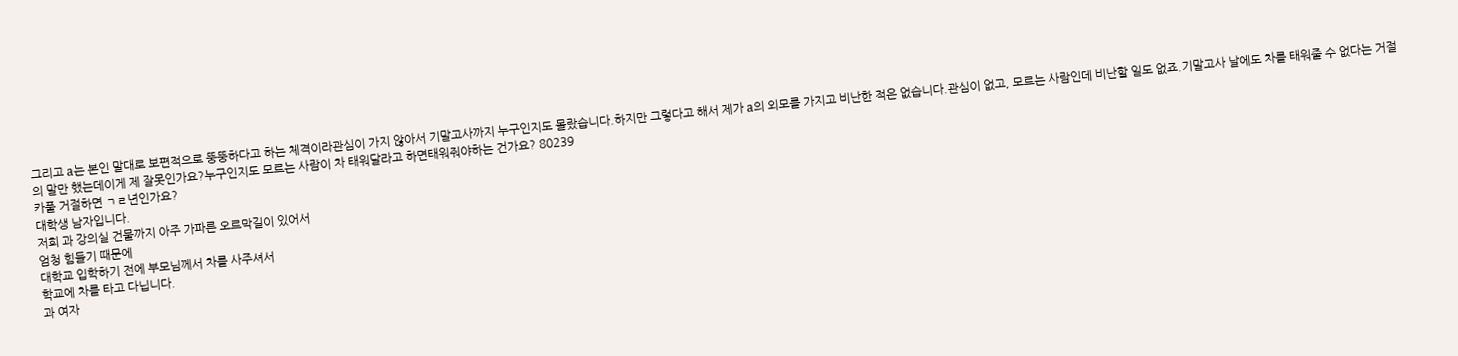그리고 a는 본인 말대로 보편적으로 뚱뚱하다고 하는 체격이라관심이 가지 않아서 기말고사까지 누구인지도 몰랐습니다.하지만 그렇다고 해서 제가 a의 외모를 가지고 비난한 적은 없습니다.관심이 없고, 모르는 사람인데 비난할 일도 없죠.기말고사 날에도 차를 태워줄 수 없다는 거절의 말만 했는데이게 제 잘못인가요?누구인지도 모르는 사람이 차 태워달라고 하면태워줘야하는 건가요? 80239
카풀 거절하면 ㄱㄹ년인가요?
대학생 남자입니다.
저희 과 강의실 건물까지 아주 가파른 오르막길이 있어서
엄청 힘들기 때문에
대학교 입학하기 전에 부모님께서 차를 사주셔서
학교에 차를 타고 다닙니다.
과 여자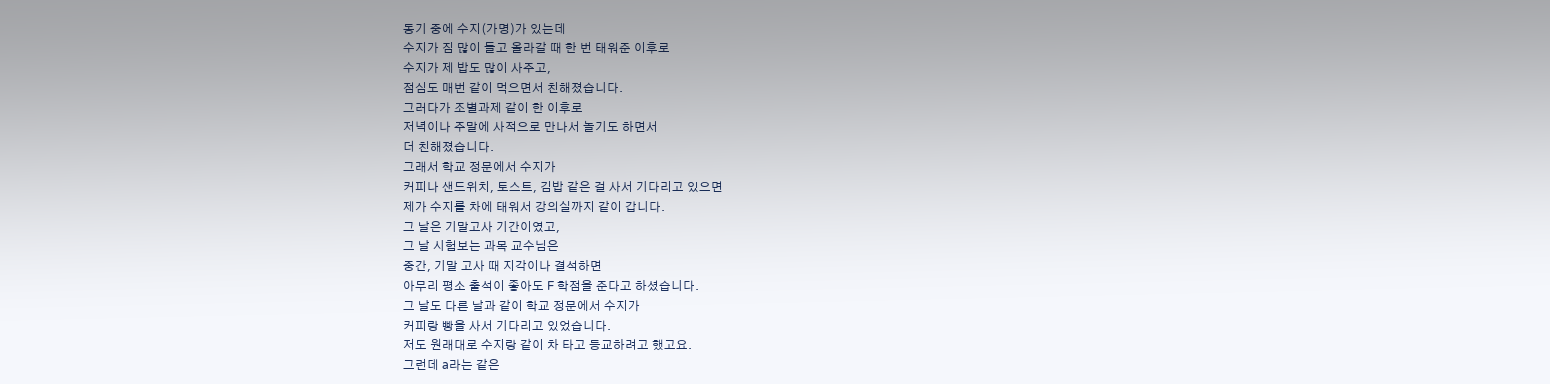동기 중에 수지(가명)가 있는데
수지가 짐 많이 들고 올라갈 때 한 번 태워준 이후로
수지가 제 밥도 많이 사주고,
점심도 매번 같이 먹으면서 친해졌습니다.
그러다가 조별과제 같이 한 이후로
저녁이나 주말에 사적으로 만나서 놀기도 하면서
더 친해졌습니다.
그래서 학교 정문에서 수지가
커피나 샌드위치, 토스트, 김밥 같은 걸 사서 기다리고 있으면
제가 수지를 차에 태워서 강의실까지 같이 갑니다.
그 날은 기말고사 기간이였고,
그 날 시험보는 과목 교수님은
중간, 기말 고사 때 지각이나 결석하면
아무리 평소 출석이 좋아도 F 학점을 준다고 하셨습니다.
그 날도 다른 날과 같이 학교 정문에서 수지가
커피랑 빵을 사서 기다리고 있었습니다.
저도 원래대로 수지랑 같이 차 타고 등교하려고 했고요.
그런데 a라는 같은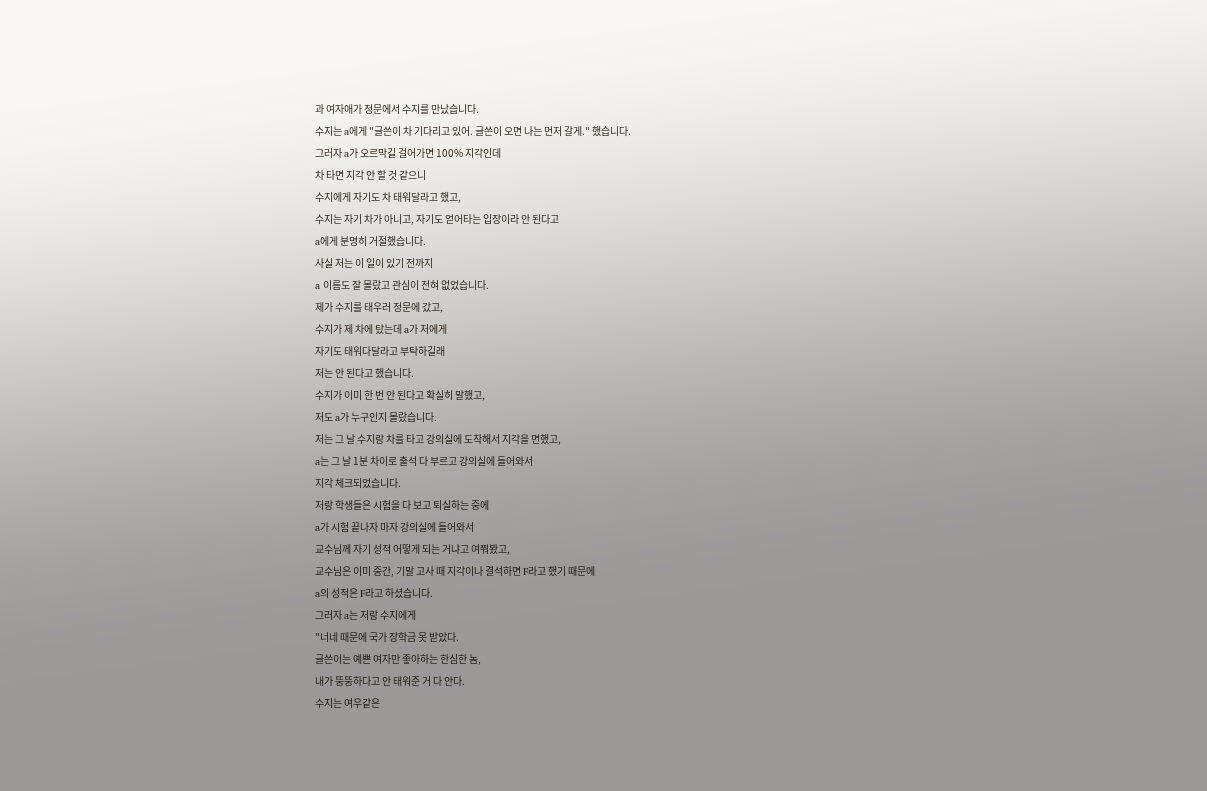과 여자애가 정문에서 수지를 만났습니다.
수지는 a에게 "글쓴이 차 기다리고 있어. 글쓴이 오면 나는 먼저 갈게." 했습니다.
그러자 a가 오르막길 걸어가면 100% 지각인데
차 타면 지각 안 할 것 같으니
수지에게 자기도 차 태워달라고 했고,
수지는 자기 차가 아니고, 자기도 얻어타는 입장이라 안 된다고
a에게 분명히 거절했습니다.
사실 저는 이 일이 있기 전까지
a 이름도 잘 몰랐고 관심이 전혀 없었습니다.
제가 수지를 태우러 정문에 갔고,
수지가 제 차에 탔는데 a가 저에게
자기도 태워다달라고 부탁하길래
저는 안 된다고 했습니다.
수지가 이미 한 번 안 된다고 확실히 말했고,
저도 a가 누구인지 몰랐습니다.
저는 그 날 수지랑 차를 타고 강의실에 도착해서 지각을 면했고,
a는 그 날 1분 차이로 출석 다 부르고 강의실에 들어와서
지각 체크되었습니다.
저랑 학생들은 시험을 다 보고 퇴실하는 중에
a가 시험 끝나자 마자 강의실에 들어와서
교수님께 자기 성적 어떻게 되는 거냐고 여쭤봤고,
교수님은 이미 중간, 기말 고사 때 지각이나 결석하면 F라고 했기 때문에
a의 성적은 F라고 하셨습니다.
그러자 a는 저랑 수지에게
"너네 때문에 국가 장학금 못 받았다.
글쓴이는 예쁜 여자만 좋아하는 한심한 놈,
내가 뚱뚱하다고 안 태워준 거 다 안다.
수지는 여우같은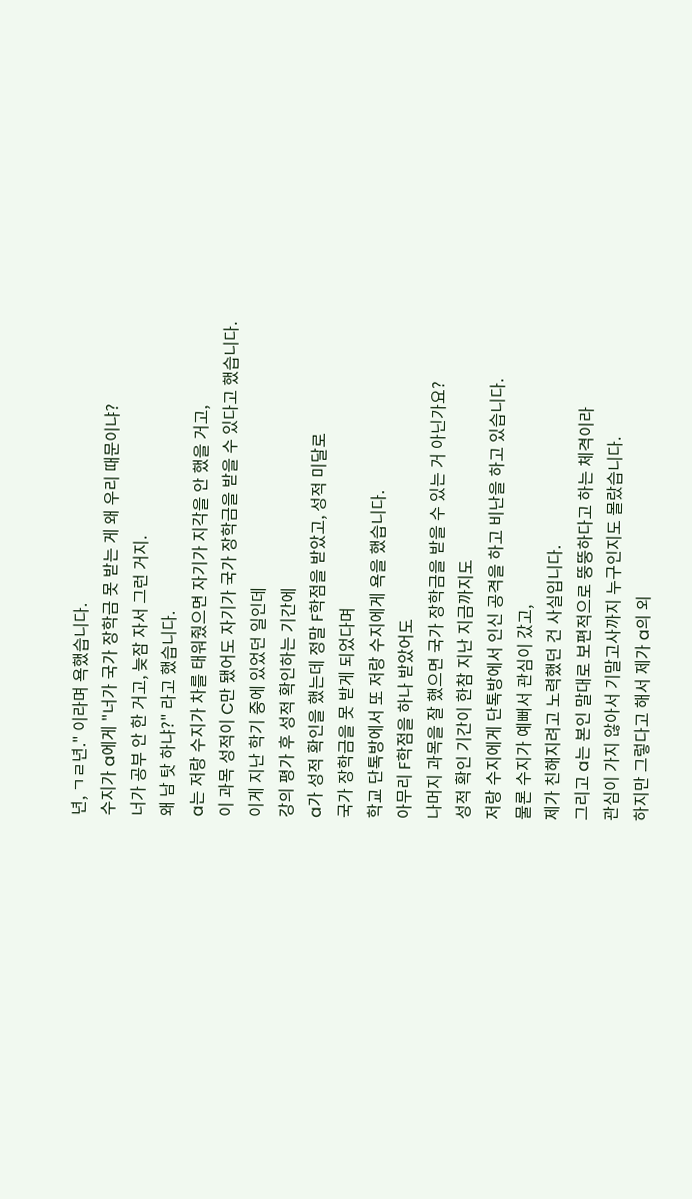년, ㄱㄹ년." 이라며 욕했습니다.
수지가 a에게 "너가 국가 장학금 못 받는 게 왜 우리 때문이냐?
너가 공부 안 한 거고, 늦잠 자서 그런 거지.
왜 남 탓 하냐?" 라고 했습니다.
a는 저랑 수지가 차를 태워줬으면 자기가 지각을 안 했을 거고,
이 과목 성적이 C만 됐어도 자기가 국가 장학금을 받을 수 있다고 했습니다.
이게 지난 학기 중에 있었던 일인데
강의 평가 후 성적 확인하는 기간에
a가 성적 확인을 했는데 정말 F학점을 받았고, 성적 미달로
국가 장학금을 못 받게 되었다며
학교 단톡방에서 또 저랑 수지에게 욕을 했습니다.
아무리 F학점을 하나 받았어도
나머지 과목을 잘 했으면 국가 장학금을 받을 수 있는 거 아닌가요?
성적 확인 기간이 한참 지난 지금까지도
저랑 수지에게 단톡방에서 인신 공격을 하고 비난을 하고 있습니다.
물론 수지가 예뻐서 관심이 갔고,
제가 친해지려고 노력했던 건 사실입니다.
그리고 a는 본인 말대로 보편적으로 뚱뚱하다고 하는 체격이라
관심이 가지 않아서 기말고사까지 누구인지도 몰랐습니다.
하지만 그렇다고 해서 제가 a의 외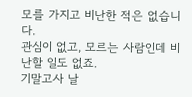모를 가지고 비난한 적은 없습니다.
관심이 없고, 모르는 사람인데 비난할 일도 없죠.
기말고사 날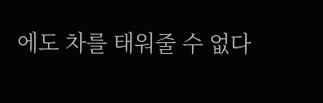에도 차를 태워줄 수 없다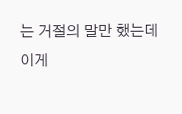는 거절의 말만 했는데
이게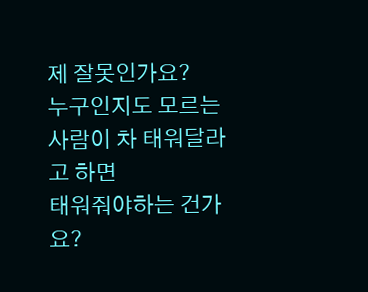제 잘못인가요?
누구인지도 모르는 사람이 차 태워달라고 하면
태워줘야하는 건가요?